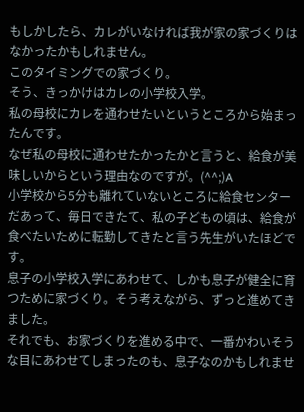もしかしたら、カレがいなければ我が家の家づくりはなかったかもしれません。
このタイミングでの家づくり。
そう、きっかけはカレの小学校入学。
私の母校にカレを通わせたいというところから始まったんです。
なぜ私の母校に通わせたかったかと言うと、給食が美味しいからという理由なのですが。(^^;)A
小学校から5分も離れていないところに給食センターだあって、毎日できたて、私の子どもの頃は、給食が食べたいために転勤してきたと言う先生がいたほどです。
息子の小学校入学にあわせて、しかも息子が健全に育つために家づくり。そう考えながら、ずっと進めてきました。
それでも、お家づくりを進める中で、一番かわいそうな目にあわせてしまったのも、息子なのかもしれませ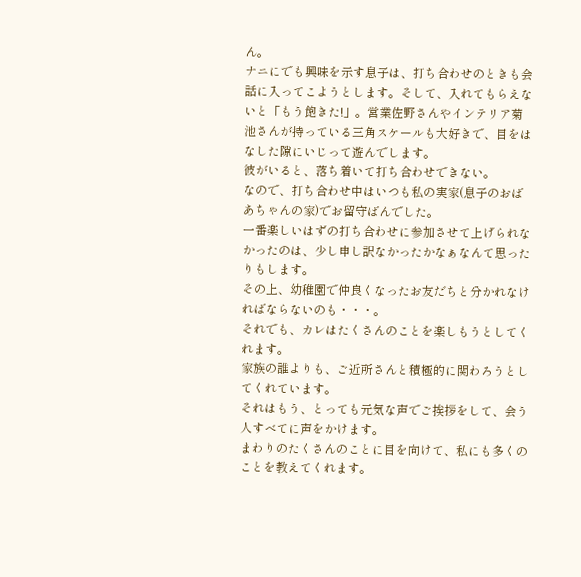ん。
ナニにでも興味を示す息子は、打ち合わせのときも会話に入ってこようとします。そして、入れてもらえないと「もう飽きた!」。営業佐野さんやインテリア菊池さんが持っている三角スケールも大好きで、目をはなした隙にいじって遊んでします。
彼がいると、落ち着いて打ち合わせできない。
なので、打ち合わせ中はいつも私の実家(息子のおばあちゃんの家)でお留守ばんでした。
一番楽しいはずの打ち合わせに参加させて上げられなかったのは、少し申し訳なかったかなぁなんて思ったりもします。
その上、幼稚園で仲良くなったお友だちと分かれなければならないのも・・・。
それでも、カレはたくさんのことを楽しもうとしてくれます。
家族の誰よりも、ご近所さんと積極的に関わろうとしてくれています。
それはもう、とっても元気な声でご挨拶をして、会う人すべてに声をかけます。
まわりのたくさんのことに目を向けて、私にも多くのことを教えてくれます。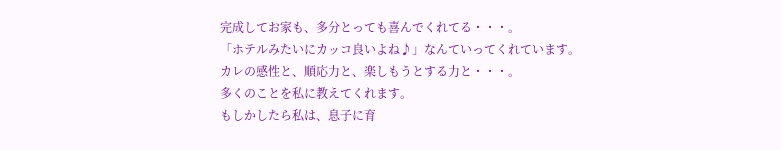完成してお家も、多分とっても喜んでくれてる・・・。
「ホテルみたいにカッコ良いよね♪」なんていってくれています。
カレの感性と、順応力と、楽しもうとする力と・・・。
多くのことを私に教えてくれます。
もしかしたら私は、息子に育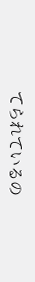てられているの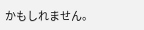かもしれません。